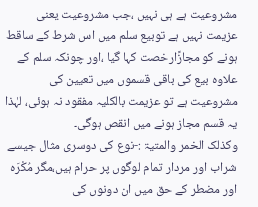مشروعیت ہے ہی نہیں ،جب مشروعیت یعنی عزیمت نہیں ہے توبیع سلم میں اس شرط کے ساقط ہونے کو مجازًارخصت کہا گیا ،اور چونکہ سلم کے علاوہ بیع کی باقی قسموں میں تعیین کی مشروعیت ہے تو عزیمت بالکلیہ مفقود نہ ہوئی، لہٰذا یہ قسم مجاز ہونے میں انقص ہوگی۔
وکذلک الخمر والمتیۃ :-نوع کی دوسری مثال جیسے شراب اور مردار تمام لوگوں پر حرام ہیں،مگر مُکْرَہ اور مضطر کے حق میں ان دونوں کی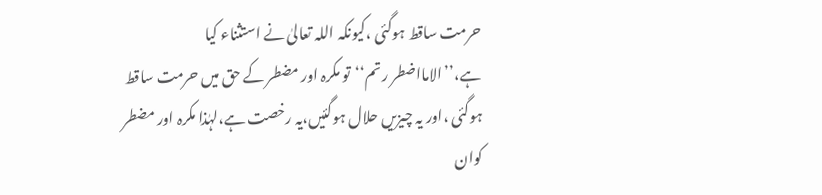حرمت ساقط ہوگئی ،کیونکہ اللہ تعالیٰ نے استثناء کیا ہے،’’الامااضطر رتم‘‘تو مکرہ اور مضطر کے حق میں حرمت ساقط ہوگئی ،اور یہ چیزیں حلال ہوگئیں،یہ رخصت ہے،لہٰذا مکرہ اور مضطر کوان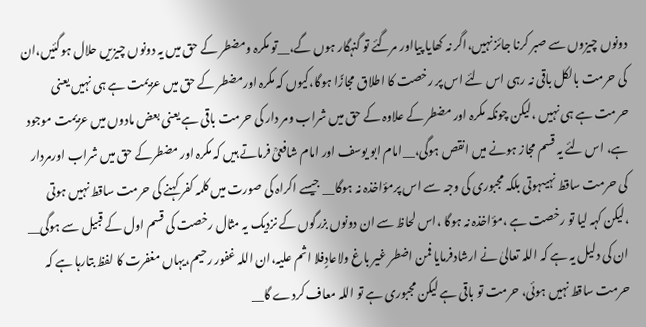دونوں چیزوں سے صبر کرنا جائز نہیں،اگر نہ کھایا پیااور مرگئے تو گنہگار ہوں گے،__تو مکرہ ومضطر کے حق میں یہ دونوں چیزیں حلال ہوگئیں،ان کی حرمت بالکل باقی نہ رہی اس لئے اس پر رخصت کا اطلاق مجازًا ہوگا،کیوں کہ مکرہ اورمضطر کے حق میں عزیمت ہے ہی نہیں یعنی حرمت ہے ہی نہیں ،لیکن چونکہ مکرہ اور مضطر کے علاوہ کے حق میں شراب ومر دار کی حرمت باقی ہے یعنی بعض مادوں میں عزیمت موجود ہے، اس لئے یہ قسم مجاز ہونے میں انقص ہوگی،__امام ابو یوسف اور امام شافعیؒ فرماتے ہیں کہ مکرہ اور مضطرکے حق میں شراب اورمردار کی حرمت ساقط نہیںہوتی بلکہ مجبوری کی وجہ سے اس پرمؤاخذہ نہ ہوگا__ جیسے اکراہ کی صورت میں کلمہ کفر کہنے کی حرمت ساقط نہیں ہوتی ،لیکن کہہ لیا تو رخصت ہے ،مؤاخذہ نہ ہوگا ،اس لحاظ سے ان دونوں بزرگوں کے نزدیک یہ مثال رخصت کی قسم اول کے قبیل سے ہوگی__ ان کی دلیل یہ ہے کہ اللہ تعالیٰ نے ارشادفرمایا فمن اضطر غیر باغ ولاعادٍفلا اثم علیہ،ان اللہ غفور رحیم،یہاں مغفرت کا لفظ بتارہا ہے کہ حرمت ساقط نہیں ہوئی، حرمت تو باقی ہے لیکن مجبوری ہے تو اللہ معاف کردے گا__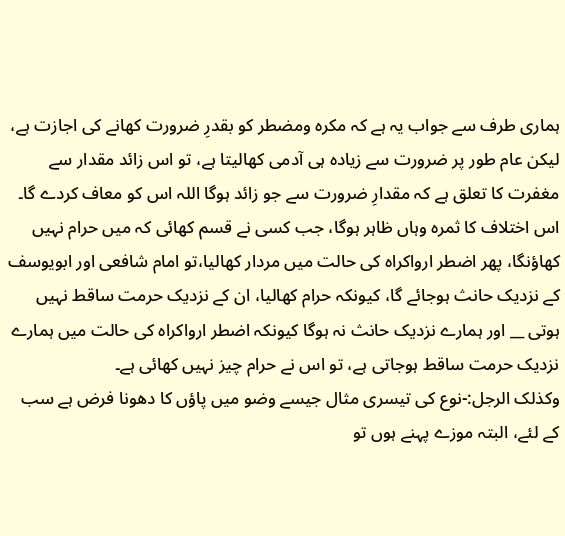ہماری طرف سے جواب یہ ہے کہ مکرہ ومضطر کو بقدرِ ضرورت کھانے کی اجازت ہے، لیکن عام طور پر ضرورت سے زیادہ ہی آدمی کھالیتا ہے، تو اس زائد مقدار سے مغفرت کا تعلق ہے کہ مقدارِ ضرورت سے جو زائد ہوگا اللہ اس کو معاف کردے گا۔
اس اختلاف کا ثمرہ وہاں ظاہر ہوگا، جب کسی نے قسم کھائی کہ میں حرام نہیں کھاؤنگا، پھر اضطر ارواکراہ کی حالت میں مردار کھالیا،تو امام شافعی اور ابویوسف کے نزدیک حانث ہوجائے گا، کیونکہ حرام کھالیا، ان کے نزدیک حرمت ساقط نہیں ہوتی __ اور ہمارے نزدیک حانث نہ ہوگا کیونکہ اضطر ارواکراہ کی حالت میں ہمارے نزدیک حرمت ساقط ہوجاتی ہے، تو اس نے حرام چیز نہیں کھائی ہے۔
وکذلک الرجل:-نوع کی تیسری مثال جیسے وضو میں پاؤں کا دھونا فرض ہے سب کے لئے، البتہ موزے پہنے ہوں تو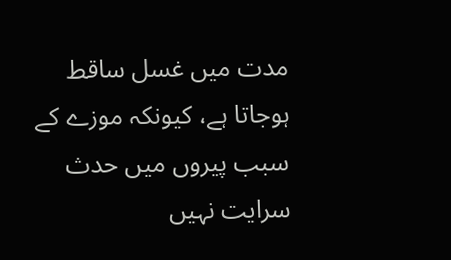مدت میں غسل ساقط ہوجاتا ہے، کیونکہ موزے کے سبب پیروں میں حدث سرایت نہیں